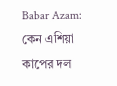Babar Azam: কেন এশিয়া কাপের দল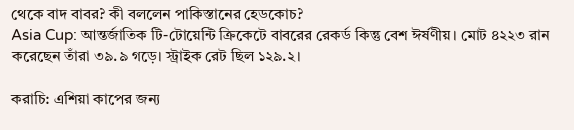থেকে বাদ বাবর? কী বললেন পাকিস্তানের হেডকোচ?
Asia Cup: আন্তর্জাতিক টি-টোয়েন্টি ক্রিকেটে বাবরের রেকর্ড কিন্তু বেশ ঈর্ষণীয়। মোট ৪২২৩ রান করেছেন তাঁরা ৩৯.৯ গড়ে। স্ট্রাইক রেট ছিল ১২৯.২।

করাচি: এশিয়া কাপের জন্য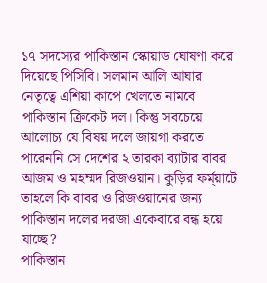১৭ সদস্যের পাকিস্তান স্কোয়াড ঘোষণা করে দিয়েছে পিসিবি। সলমান আলি আঘার নেতৃত্বে এশিয়া কাপে খেলতে নামবে পাকিস্তান ক্রিকেট দল। কিন্তু সবচেয়ে আলোচ্য যে বিষয় দলে জায়গা করতে পারেননি সে দেশের ২ তারকা ব্যাটার বাবর আজম ও মহম্মদ রিজওয়ান। কুড়ির ফর্ম্য়াটে তাহলে কি বাবর ও রিজওয়ানের জন্য পাকিস্তান দলের দরজা একেবারে বন্ধ হয়ে যাচ্ছে?
পাকিস্তান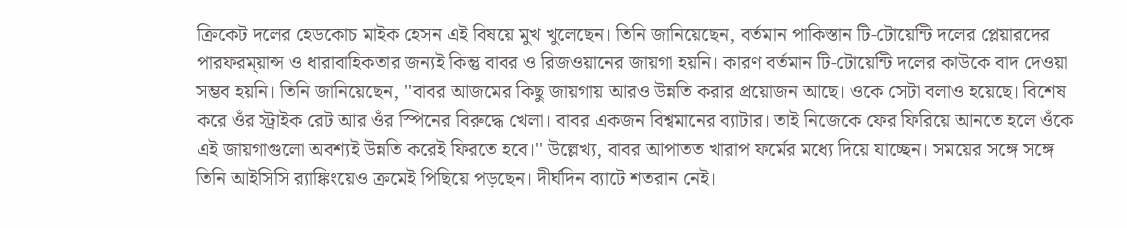ক্রিকেট দলের হেডকোচ মাইক হেসন এই বিষয়ে মুখ খুলেছেন। তিনি জানিয়েছেন, বর্তমান পাকিস্তান টি-টোয়েন্টি দলের প্লেয়ারদের পারফরম্য়ান্স ও ধারাবাহিকতার জন্যই কিন্তু বাবর ও রিজওয়ানের জায়গা হয়নি। কারণ বর্তমান টি-টোয়েন্টি দলের কাউকে বাদ দেওয়া সম্ভব হয়নি। তিনি জানিয়েছেন, ''বাবর আজমের কিছু জায়গায় আরও উন্নতি করার প্রয়োজন আছে। ওকে সেটা বলাও হয়েছে। বিশেষ করে ওঁর স্ট্রাইক রেট আর ওঁর স্পিনের বিরুদ্ধে খেলা। বাবর একজন বিশ্বমানের ব্যাটার। তাই নিজেকে ফের ফিরিয়ে আনতে হলে ওঁকে এই জায়গাগুলো অবশ্যই উন্নতি করেই ফিরতে হবে।'' উল্লেখ্য, বাবর আপাতত খারাপ ফর্মের মধ্যে দিয়ে যাচ্ছেন। সময়ের সঙ্গে সঙ্গে তিনি আইসিসি ব়্যাঙ্কিংয়েও ক্রমেই পিছিয়ে পড়ছেন। দীর্ঘদিন ব্যাটে শতরান নেই।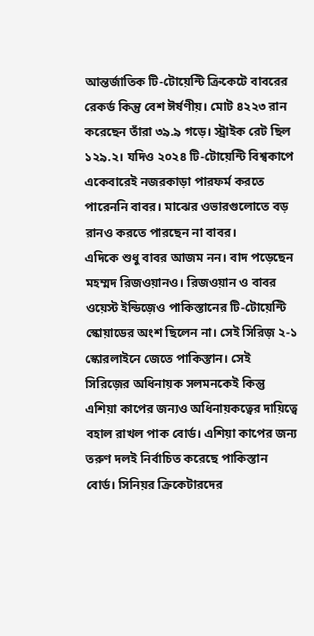আন্তর্জাতিক টি-টোয়েন্টি ক্রিকেটে বাবরের রেকর্ড কিন্তু বেশ ঈর্ষণীয়। মোট ৪২২৩ রান করেছেন তাঁরা ৩৯.৯ গড়ে। স্ট্রাইক রেট ছিল ১২৯.২। যদিও ২০২৪ টি-টোয়েন্টি বিশ্বকাপে একেবারেই নজরকাড়া পারফর্ম করতে পারেননি বাবর। মাঝের ওভারগুলোতে বড় রানও করতে পারছেন না বাবর।
এদিকে শুধু বাবর আজম নন। বাদ পড়েছেন মহম্মদ রিজওয়ানও। রিজওয়ান ও বাবর ওয়েস্ট ইন্ডিজ়েও পাকিস্তানের টি-টোয়েন্টি স্কোয়াডের অংশ ছিলেন না। সেই সিরিজ় ২-১ স্কোরলাইনে জেতে পাকিস্তান। সেই সিরিজ়ের অধিনায়ক সলমনকেই কিন্তু এশিয়া কাপের জন্যও অধিনায়কত্বের দায়িত্বে বহাল রাখল পাক বোর্ড। এশিয়া কাপের জন্য তরুণ দলই নির্বাচিত করেছে পাকিস্তান বোর্ড। সিনিয়র ক্রিকেটারদের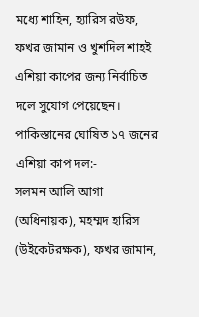মধ্যে শাহিন, হ্যারিস রউফ, ফখর জামান ও খুশদিল শাহই এশিয়া কাপের জন্য নির্বাচিত দলে সুযোগ পেয়েছেন।
পাকিস্তানের ঘোষিত ১৭ জনের এশিয়া কাপ দল:-
সলমন আলি আগা (অধিনায়ক), মহম্মদ হারিস (উইকেটরক্ষক), ফখর জামান,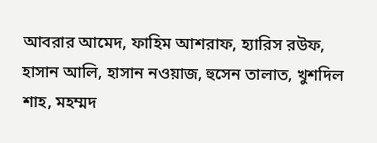আবরার আমেদ, ফাহিম আশরাফ, হ্যারিস রউফ, হাসান আলি, হাসান নওয়াজ, হুসেন তালাত, খুশদিল শাহ, মহম্মদ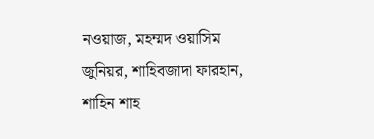নওয়াজ, মহম্মদ ওয়াসিম জুনিয়র, শাহিবজাদা ফারহান, শাহিন শাহ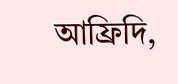আফ্রিদি,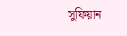সুফিয়ান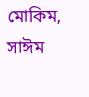মোকিম, সাঈম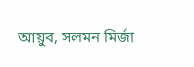আয়ুব, সলমন মির্জা